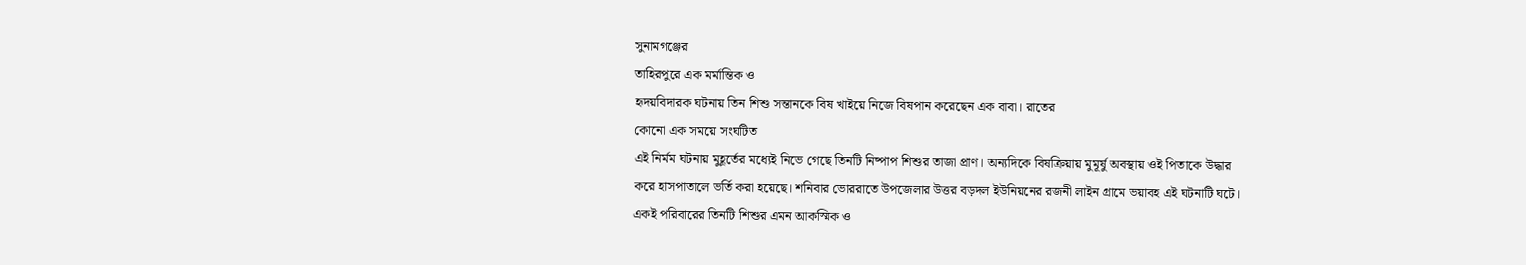সুনামগঞ্জের
তাহিরপুরে এক মর্মান্তিক ও
হৃদয়বিদারক ঘটনায় তিন শিশু সন্তানকে বিষ খাইয়ে নিজে বিষপান করেছেন এক বাবা। রাতের
কোনো এক সময়ে সংঘটিত
এই নির্মম ঘটনায় মুহূর্তের মধ্যেই নিভে গেছে তিনটি নিষ্পাপ শিশুর তাজা প্রাণ। অন্যদিকে বিষক্রিয়ায় মুমূর্ষু অবস্থায় ওই পিতাকে উদ্ধার
করে হাসপাতালে ভর্তি করা হয়েছে। শনিবার ভোররাতে উপজেলার উত্তর বড়দল ইউনিয়নের রজনী লাইন গ্রামে ভয়াবহ এই ঘটনাটি ঘটে।
একই পরিবারের তিনটি শিশুর এমন আকস্মিক ও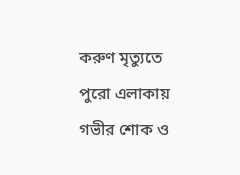করুণ মৃত্যুতে
পুরো এলাকায় গভীর শোক ও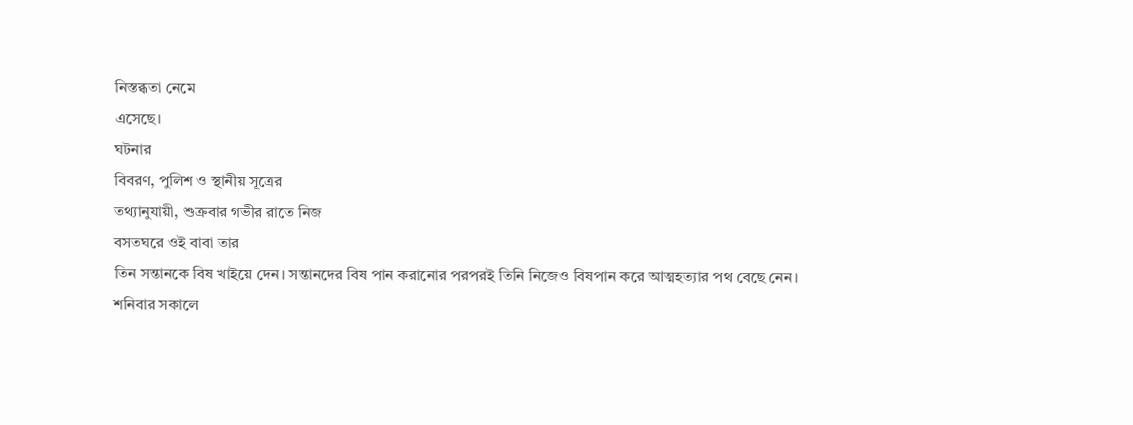নিস্তব্ধতা নেমে
এসেছে।
ঘটনার
বিবরণ, পুলিশ ও স্থানীয় সূত্রের
তথ্যানুযায়ী, শুক্রবার গভীর রাতে নিজ
বসতঘরে ওই বাবা তার
তিন সন্তানকে বিষ খাইয়ে দেন। সন্তানদের বিষ পান করানোর পরপরই তিনি নিজেও বিষপান করে আত্মহত্যার পথ বেছে নেন।
শনিবার সকালে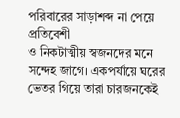পরিবারের সাড়াশব্দ না পেয়ে প্রতিবেশী
ও নিকটাত্মীয় স্বজনদের মনে সন্দেহ জাগে। একপর্যায়ে ঘরের ভেতর গিয়ে তারা চারজনকেই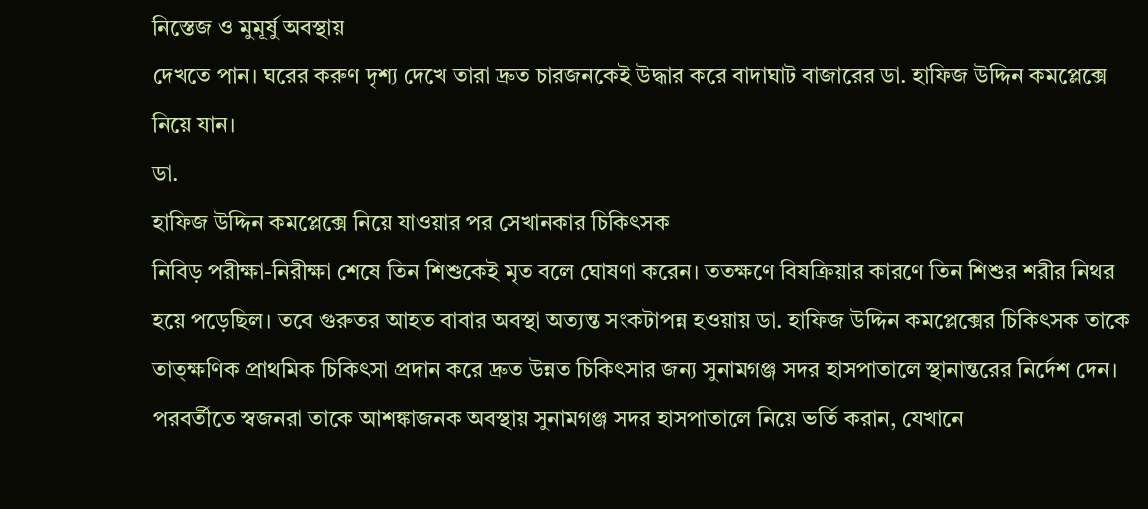নিস্তেজ ও মুমূর্ষু অবস্থায়
দেখতে পান। ঘরের করুণ দৃশ্য দেখে তারা দ্রুত চারজনকেই উদ্ধার করে বাদাঘাট বাজারের ডা. হাফিজ উদ্দিন কমপ্লেক্সে নিয়ে যান।
ডা.
হাফিজ উদ্দিন কমপ্লেক্সে নিয়ে যাওয়ার পর সেখানকার চিকিৎসক
নিবিড় পরীক্ষা-নিরীক্ষা শেষে তিন শিশুকেই মৃত বলে ঘোষণা করেন। ততক্ষণে বিষক্রিয়ার কারণে তিন শিশুর শরীর নিথর হয়ে পড়েছিল। তবে গুরুতর আহত বাবার অবস্থা অত্যন্ত সংকটাপন্ন হওয়ায় ডা. হাফিজ উদ্দিন কমপ্লেক্সের চিকিৎসক তাকে তাত্ক্ষণিক প্রাথমিক চিকিৎসা প্রদান করে দ্রুত উন্নত চিকিৎসার জন্য সুনামগঞ্জ সদর হাসপাতালে স্থানান্তরের নির্দেশ দেন। পরবর্তীতে স্বজনরা তাকে আশঙ্কাজনক অবস্থায় সুনামগঞ্জ সদর হাসপাতালে নিয়ে ভর্তি করান, যেখানে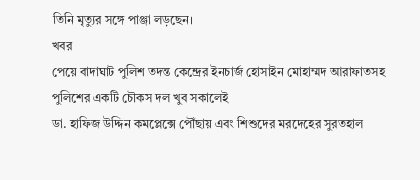তিনি মৃত্যুর সঙ্গে পাঞ্জা লড়ছেন।
খবর
পেয়ে বাদাঘাট পুলিশ তদন্ত কেন্দ্রের ইনচার্জ হোসাইন মোহাম্মদ আরাফাতসহ পুলিশের একটি চৌকস দল খুব সকালেই
ডা. হাফিজ উদ্দিন কমপ্লেক্সে পৌঁছায় এবং শিশুদের মরদেহের সুরতহাল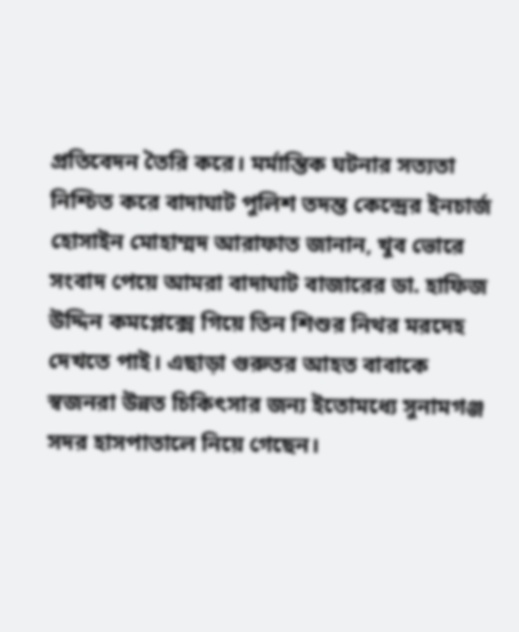প্রতিবেদন তৈরি করে। মর্মান্তিক ঘটনার সত্যতা নিশ্চিত করে বাদাঘাট পুলিশ তদন্ত কেন্দ্রের ইনচার্জ হোসাইন মোহাম্মদ আরাফাত জানান, খুব ভোরে সংবাদ পেয়ে আমরা বাদাঘাট বাজারের ডা. হাফিজ উদ্দিন কমপ্লেক্সে গিয়ে তিন শিশুর নিথর মরদেহ দেখতে পাই। এছাড়া গুরুতর আহত বাবাকে স্বজনরা উন্নত চিকিৎসার জন্য ইতোমধ্যে সুনামগঞ্জ সদর হাসপাতালে নিয়ে গেছেন।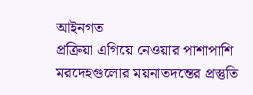আইনগত
প্রক্রিয়া এগিয়ে নেওয়ার পাশাপাশি মরদেহগুলোর ময়নাতদন্তের প্রস্তুতি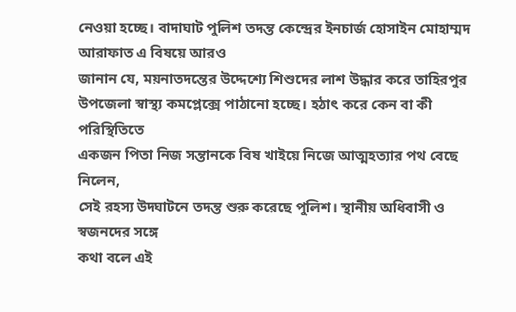নেওয়া হচ্ছে। বাদাঘাট পুলিশ তদন্ত কেন্দ্রের ইনচার্জ হোসাইন মোহাম্মদ আরাফাত এ বিষয়ে আরও
জানান যে, ময়নাতদন্তের উদ্দেশ্যে শিশুদের লাশ উদ্ধার করে তাহিরপুর উপজেলা স্বাস্থ্য কমপ্লেক্সে পাঠানো হচ্ছে। হঠাৎ করে কেন বা কী পরিস্থিতিতে
একজন পিতা নিজ সন্তানকে বিষ খাইয়ে নিজে আত্মহত্যার পথ বেছে নিলেন,
সেই রহস্য উদ্ঘাটনে তদন্ত শুরু করেছে পুলিশ। স্থানীয় অধিবাসী ও স্বজনদের সঙ্গে
কথা বলে এই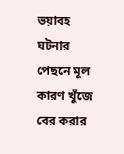ভয়াবহ ঘটনার
পেছনে মূল কারণ খুঁজে বের করার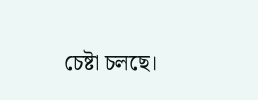চেষ্টা চলছে।